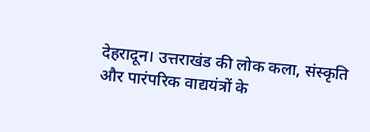देहरादून। उत्तराखंड की लोक कला, संस्कृति और पारंपरिक वाद्ययंत्रों के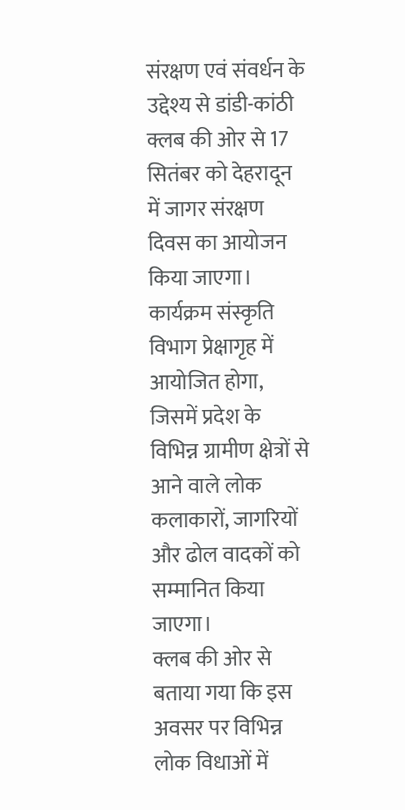संरक्षण एवं संवर्धन के उद्देश्य से डांडी-कांठी क्लब की ओर से 17 सितंबर को देहरादून में जागर संरक्षण दिवस का आयोजन किया जाएगा। कार्यक्रम संस्कृति विभाग प्रेक्षागृह में आयोजित होगा, जिसमें प्रदेश के विभिन्न ग्रामीण क्षेत्रों से आने वाले लोक कलाकारों, जागरियों और ढोल वादकों को सम्मानित किया जाएगा।
क्लब की ओर से बताया गया कि इस अवसर पर विभिन्न लोक विधाओं में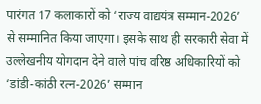पारंगत 17 कलाकारों को ‘राज्य वाद्ययंत्र सम्मान-2026’ से सम्मानित किया जाएगा। इसके साथ ही सरकारी सेवा में उल्लेखनीय योगदान देने वाले पांच वरिष्ठ अधिकारियों को ‘डांडी-कांठी रत्न-2026’ सम्मान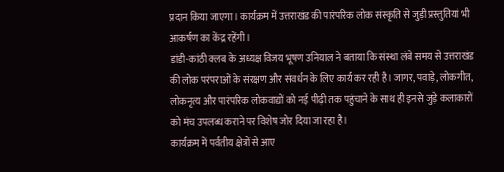प्रदान किया जाएगा। कार्यक्रम में उत्तराखंड की पारंपरिक लोक संस्कृति से जुड़ी प्रस्तुतियां भी आकर्षण का केंद्र रहेंगी।
डांडी-कांठी क्लब के अध्यक्ष विजय भूषण उनियाल ने बताया कि संस्था लंबे समय से उत्तराखंड की लोक परंपराओं के संरक्षण और संवर्धन के लिए कार्य कर रही है। जागर, पवाड़े, लोकगीत, लोकनृत्य और पारंपरिक लोकवाद्यों को नई पीढ़ी तक पहुंचाने के साथ ही इनसे जुड़े कलाकारों को मंच उपलब्ध कराने पर विशेष जोर दिया जा रहा है।
कार्यक्रम में पर्वतीय क्षेत्रों से आए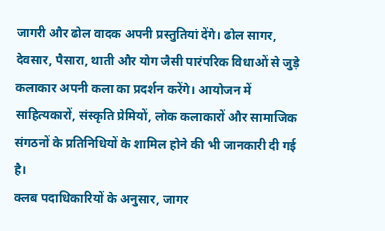जागरी और ढोल वादक अपनी प्रस्तुतियां देंगे। ढोल सागर, देवसार, पैसारा, थाती और योग जैसी पारंपरिक विधाओं से जुड़े कलाकार अपनी कला का प्रदर्शन करेंगे। आयोजन में साहित्यकारों, संस्कृति प्रेमियों, लोक कलाकारों और सामाजिक संगठनों के प्रतिनिधियों के शामिल होने की भी जानकारी दी गई है।
क्लब पदाधिकारियों के अनुसार, जागर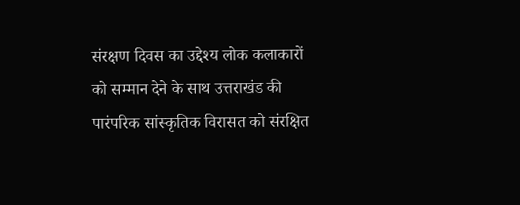संरक्षण दिवस का उद्देश्य लोक कलाकारों को सम्मान देने के साथ उत्तराखंड की पारंपरिक सांस्कृतिक विरासत को संरक्षित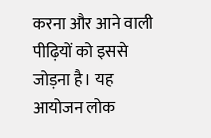करना और आने वाली पीढ़ियों को इससे जोड़ना है। यह आयोजन लोक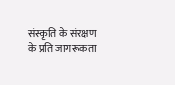संस्कृति के संरक्षण के प्रति जागरूकता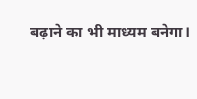बढ़ाने का भी माध्यम बनेगा।